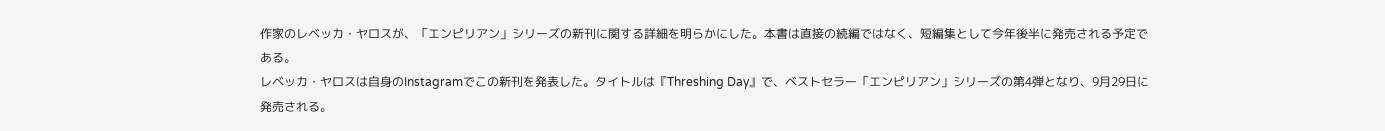作家のレベッカ・ヤロスが、「エンピリアン」シリーズの新刊に関する詳細を明らかにした。本書は直接の続編ではなく、短編集として今年後半に発売される予定である。
レベッカ・ヤロスは自身のInstagramでこの新刊を発表した。タイトルは『Threshing Day』で、ベストセラー「エンピリアン」シリーズの第4弾となり、9月29日に発売される。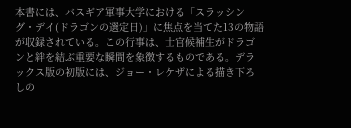本書には、バスギア軍事大学における「スラッシング・デイ(ドラゴンの選定日)」に焦点を当てた13の物語が収録されている。この行事は、士官候補生がドラゴンと絆を結ぶ重要な瞬間を象徴するものである。デラックス版の初版には、ジョー・レケザによる描き下ろしの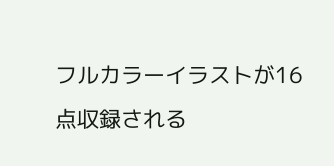フルカラーイラストが16点収録される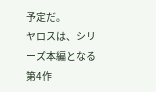予定だ。
ヤロスは、シリーズ本編となる第4作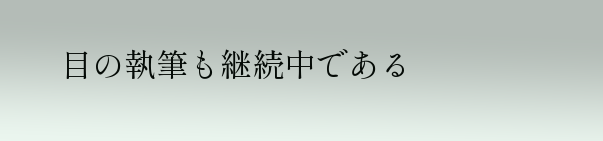目の執筆も継続中である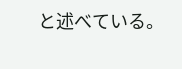と述べている。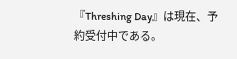『Threshing Day』は現在、予約受付中である。